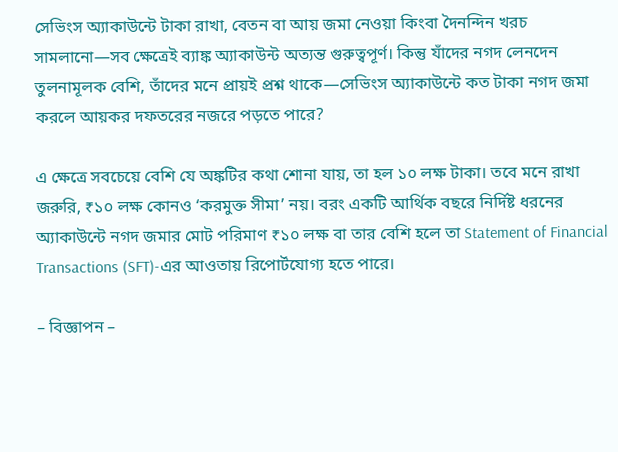সেভিংস অ্যাকাউন্টে টাকা রাখা, বেতন বা আয় জমা নেওয়া কিংবা দৈনন্দিন খরচ সামলানো—সব ক্ষেত্রেই ব্যাঙ্ক অ্যাকাউন্ট অত্যন্ত গুরুত্বপূর্ণ। কিন্তু যাঁদের নগদ লেনদেন তুলনামূলক বেশি, তাঁদের মনে প্রায়ই প্রশ্ন থাকে—সেভিংস অ্যাকাউন্টে কত টাকা নগদ জমা করলে আয়কর দফতরের নজরে পড়তে পারে?

এ ক্ষেত্রে সবচেয়ে বেশি যে অঙ্কটির কথা শোনা যায়, তা হল ১০ লক্ষ টাকা। তবে মনে রাখা জরুরি, ₹১০ লক্ষ কোনও ‘করমুক্ত সীমা’ নয়। বরং একটি আর্থিক বছরে নির্দিষ্ট ধরনের অ্যাকাউন্টে নগদ জমার মোট পরিমাণ ₹১০ লক্ষ বা তার বেশি হলে তা Statement of Financial Transactions (SFT)-এর আওতায় রিপোর্টযোগ্য হতে পারে।

– বিজ্ঞাপন –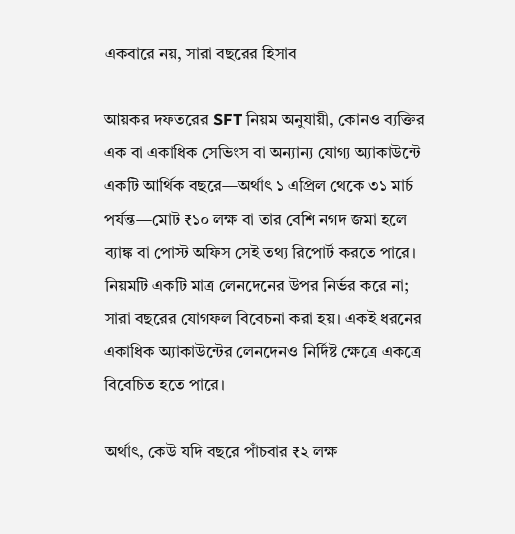একবারে নয়, সারা বছরের হিসাব

আয়কর দফতরের SFT নিয়ম অনুযায়ী, কোনও ব্যক্তির এক বা একাধিক সেভিংস বা অন্যান্য যোগ্য অ্যাকাউন্টে একটি আর্থিক বছরে—অর্থাৎ ১ এপ্রিল থেকে ৩১ মার্চ পর্যন্ত—মোট ₹১০ লক্ষ বা তার বেশি নগদ জমা হলে ব্যাঙ্ক বা পোস্ট অফিস সেই তথ্য রিপোর্ট করতে পারে। নিয়মটি একটি মাত্র লেনদেনের উপর নির্ভর করে না; সারা বছরের যোগফল বিবেচনা করা হয়। একই ধরনের একাধিক অ্যাকাউন্টের লেনদেনও নির্দিষ্ট ক্ষেত্রে একত্রে বিবেচিত হতে পারে।

অর্থাৎ, কেউ যদি বছরে পাঁচবার ₹২ লক্ষ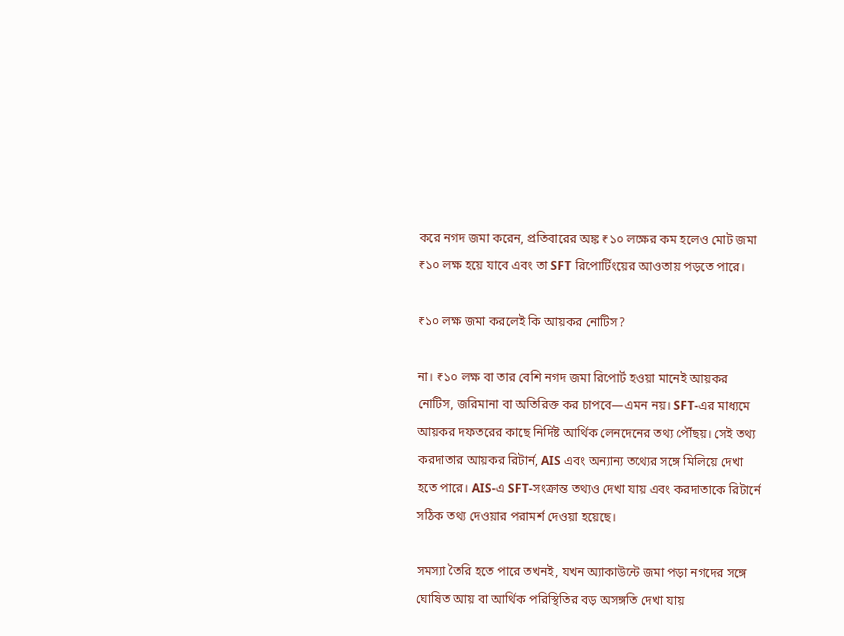করে নগদ জমা করেন, প্রতিবারের অঙ্ক ₹১০ লক্ষের কম হলেও মোট জমা ₹১০ লক্ষ হয়ে যাবে এবং তা SFT রিপোর্টিংয়ের আওতায় পড়তে পারে।

₹১০ লক্ষ জমা করলেই কি আয়কর নোটিস?

না। ₹১০ লক্ষ বা তার বেশি নগদ জমা রিপোর্ট হওয়া মানেই আয়কর নোটিস, জরিমানা বা অতিরিক্ত কর চাপবে—এমন নয়। SFT-এর মাধ্যমে আয়কর দফতরের কাছে নির্দিষ্ট আর্থিক লেনদেনের তথ্য পৌঁছয়। সেই তথ্য করদাতার আয়কর রিটার্ন, AIS এবং অন্যান্য তথ্যের সঙ্গে মিলিয়ে দেখা হতে পারে। AIS-এ SFT-সংক্রান্ত তথ্যও দেখা যায় এবং করদাতাকে রিটার্নে সঠিক তথ্য দেওয়ার পরামর্শ দেওয়া হয়েছে।

সমস্যা তৈরি হতে পারে তখনই, যখন অ্যাকাউন্টে জমা পড়া নগদের সঙ্গে ঘোষিত আয় বা আর্থিক পরিস্থিতির বড় অসঙ্গতি দেখা যায়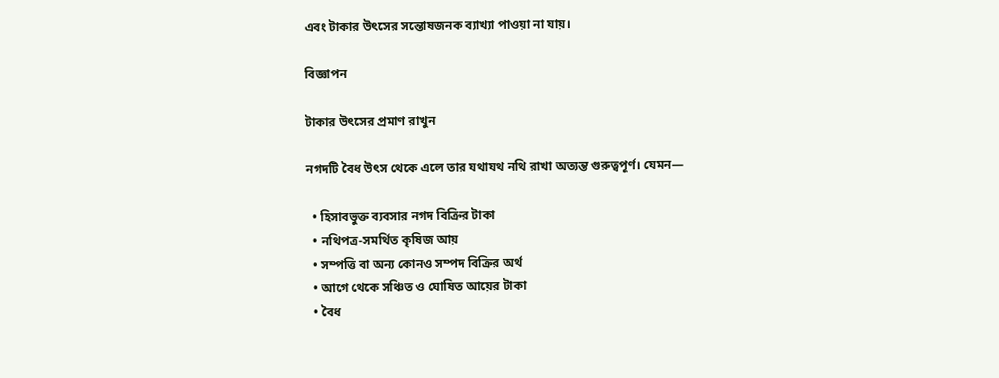এবং টাকার উৎসের সন্তোষজনক ব্যাখ্যা পাওয়া না যায়।

বিজ্ঞাপন

টাকার উৎসের প্রমাণ রাখুন

নগদটি বৈধ উৎস থেকে এলে তার যথাযথ নথি রাখা অত্যন্ত গুরুত্বপূর্ণ। যেমন—

  • হিসাবভুক্ত ব্যবসার নগদ বিক্রির টাকা
  • নথিপত্র-সমর্থিত কৃষিজ আয়
  • সম্পত্তি বা অন্য কোনও সম্পদ বিক্রির অর্থ
  • আগে থেকে সঞ্চিত ও ঘোষিত আয়ের টাকা
  • বৈধ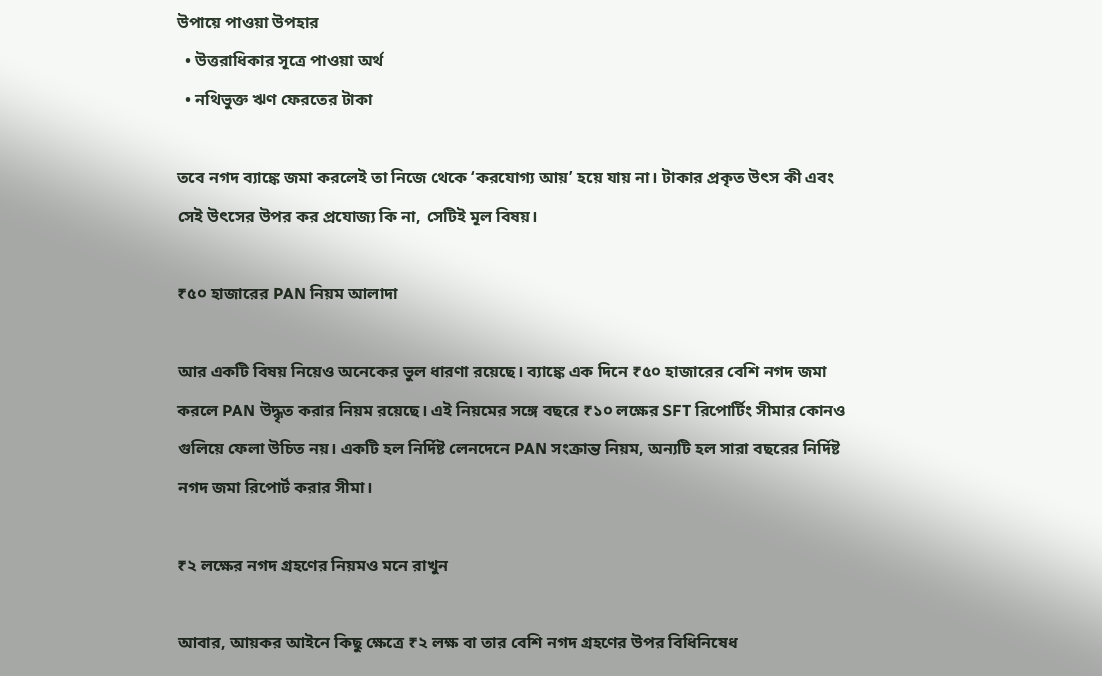উপায়ে পাওয়া উপহার
  • উত্তরাধিকার সূত্রে পাওয়া অর্থ
  • নথিভুক্ত ঋণ ফেরতের টাকা

তবে নগদ ব্যাঙ্কে জমা করলেই তা নিজে থেকে ‘করযোগ্য আয়’ হয়ে যায় না। টাকার প্রকৃত উৎস কী এবং সেই উৎসের উপর কর প্রযোজ্য কি না, সেটিই মূল বিষয়।

₹৫০ হাজারের PAN নিয়ম আলাদা

আর একটি বিষয় নিয়েও অনেকের ভুল ধারণা রয়েছে। ব্যাঙ্কে এক দিনে ₹৫০ হাজারের বেশি নগদ জমা করলে PAN উদ্ধৃত করার নিয়ম রয়েছে। এই নিয়মের সঙ্গে বছরে ₹১০ লক্ষের SFT রিপোর্টিং সীমার কোনও গুলিয়ে ফেলা উচিত নয়। একটি হল নির্দিষ্ট লেনদেনে PAN সংক্রান্ত নিয়ম, অন্যটি হল সারা বছরের নির্দিষ্ট নগদ জমা রিপোর্ট করার সীমা।

₹২ লক্ষের নগদ গ্রহণের নিয়মও মনে রাখুন

আবার, আয়কর আইনে কিছু ক্ষেত্রে ₹২ লক্ষ বা তার বেশি নগদ গ্রহণের উপর বিধিনিষেধ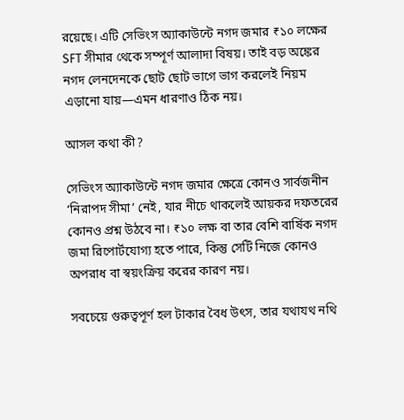রয়েছে। এটি সেভিংস অ্যাকাউন্টে নগদ জমার ₹১০ লক্ষের SFT সীমার থেকে সম্পূর্ণ আলাদা বিষয়। তাই বড় অঙ্কের নগদ লেনদেনকে ছোট ছোট ভাগে ভাগ করলেই নিয়ম এড়ানো যায়—এমন ধারণাও ঠিক নয়।

আসল কথা কী?

সেভিংস অ্যাকাউন্টে নগদ জমার ক্ষেত্রে কোনও সার্বজনীন ‘নিরাপদ সীমা’ নেই, যার নীচে থাকলেই আয়কর দফতরের কোনও প্রশ্ন উঠবে না। ₹১০ লক্ষ বা তার বেশি বার্ষিক নগদ জমা রিপোর্টযোগ্য হতে পারে, কিন্তু সেটি নিজে কোনও অপরাধ বা স্বয়ংক্রিয় করের কারণ নয়।

সবচেয়ে গুরুত্বপূর্ণ হল টাকার বৈধ উৎস, তার যথাযথ নথি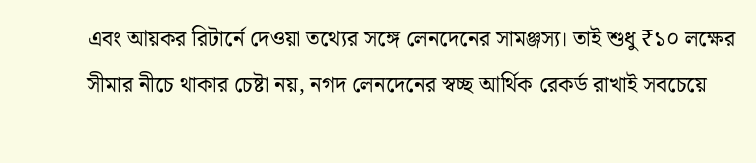এবং আয়কর রিটার্নে দেওয়া তথ্যের সঙ্গে লেনদেনের সামঞ্জস্য। তাই শুধু ₹১০ লক্ষের সীমার নীচে থাকার চেষ্টা নয়, নগদ লেনদেনের স্বচ্ছ আর্থিক রেকর্ড রাখাই সবচেয়ে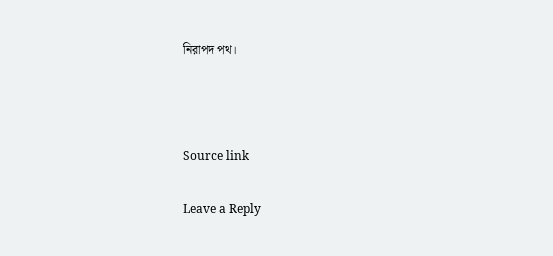নিরাপদ পথ।



Source link

Leave a Reply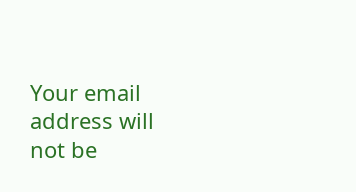Your email address will not be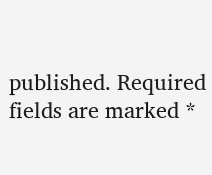published. Required fields are marked *